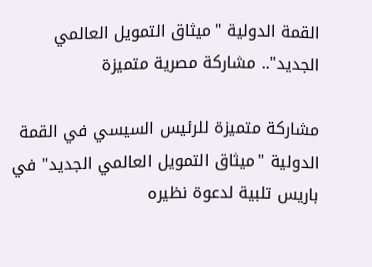القمة الدولية "ميثاق التمويل العالمي الجديد".. مشاركة مصرية متميزة

مشاركة متميزة للرئيس السيسي في القمة الدولية "ميثاق التمويل العالمي الجديد" في باريس تلبية لدعوة نظيره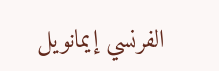الفرنسي إيمانويل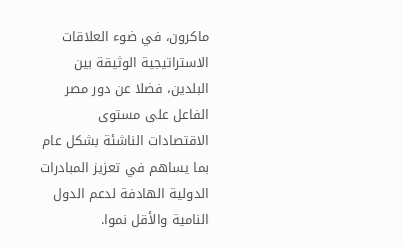ماكرون، في ضوء العلاقات الاستراتيجية الوثيقة بين البلدين، فضلا عن دور مصر الفاعل على مستوى الاقتصادات الناشئة بشكل عام بما يساهم في تعزيز المبادرات الدولية الهادفة لدعم الدول النامية والأقل نموا.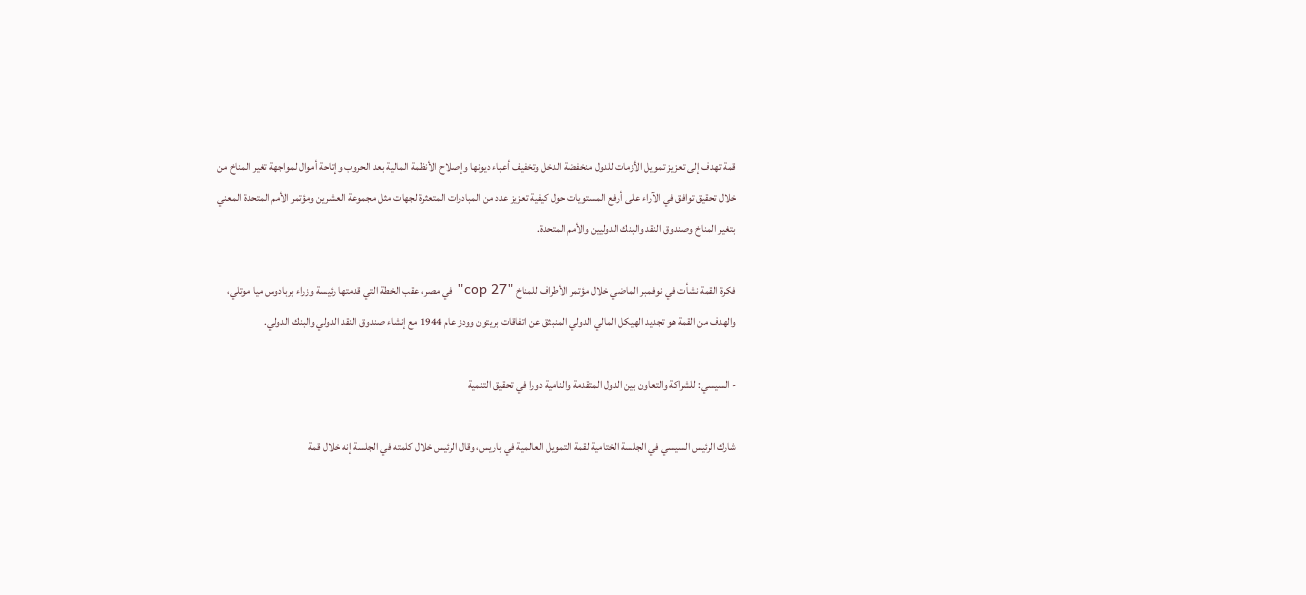قمة تهدف إلى تعزيز تمويل الأزمات للدول منخفضة الدخل وتخفيف أعباء ديونها وإصلاح الأنظمة المالية بعد الحروب وإتاحة أموال لمواجهة تغير المناخ من خلال تحقيق توافق في الآراء على أرفع المستويات حول كيفية تعزيز عدد من المبادرات المتعثرة لجهات مثل مجموعة العشرين ومؤتمر الأمم المتحدة المعني بتغير المناخ وصندوق النقد والبنك الدوليين والأمم المتحدة.

فكرة القمة نشأت في نوفمبر الماضي خلال مؤتمر الأطراف للمناخ "cop 27" في مصر، عقب الخطة التي قدمتها رئيسة وزراء بربادوس ميا موتلي، والهدف من القمة هو تجديد الهيكل المالي الدولي المنبثق عن اتفاقات بريتون وودز عام 1944 مع إنشاء صندوق النقد الدولي والبنك الدولي.

- السيسي: للشراكة والتعاون بين الدول المتقدمة والنامية دورا في تحقيق التنمية

شارك الرئيس السيسي في الجلسة الختامية لقمة التمويل العالمية في باريس، وقال الرئيس خلال كلمته في الجلسة إنه خلال قمة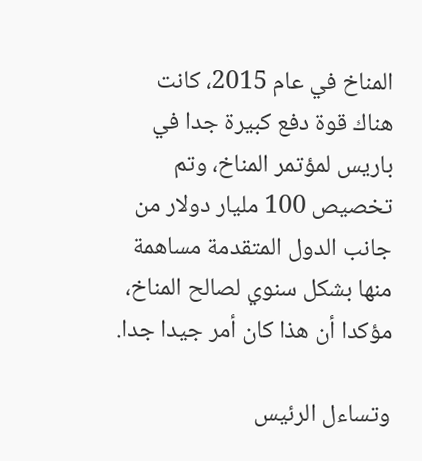المناخ في عام 2015، كانت هناك قوة دفع كبيرة جدا في باريس لمؤتمر المناخ، وتم تخصيص 100 مليار دولار من جانب الدول المتقدمة مساهمة منها بشكل سنوي لصالح المناخ، مؤكدا أن هذا كان أمر جيدا جدا.

وتساءل الرئيس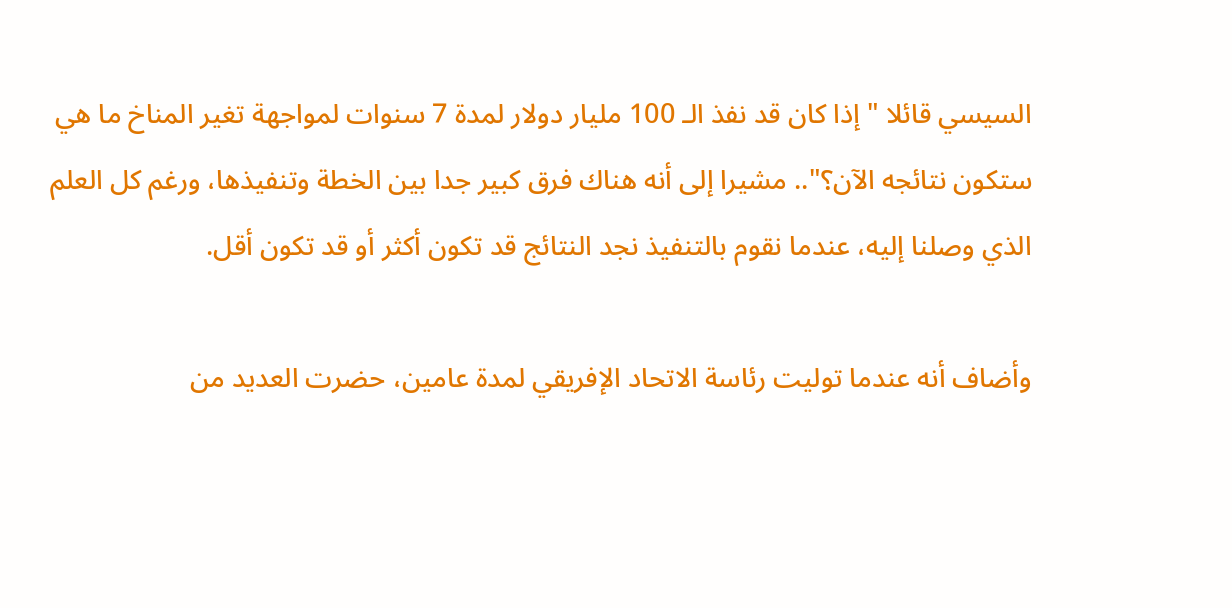السيسي قائلا "إذا كان قد نفذ الـ 100 مليار دولار لمدة 7 سنوات لمواجهة تغير المناخ ما هي ستكون نتائجه الآن؟".. مشيرا إلى أنه هناك فرق كبير جدا بين الخطة وتنفيذها، ورغم كل العلم الذي وصلنا إليه، عندما نقوم بالتنفيذ نجد النتائج قد تكون أكثر أو قد تكون أقل.

وأضاف أنه عندما توليت رئاسة الاتحاد الإفريقي لمدة عامين، حضرت العديد من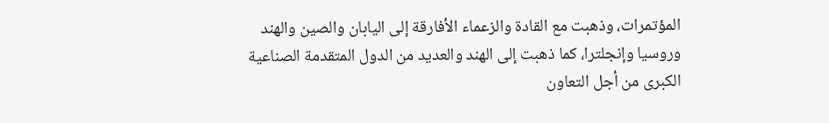المؤتمرات، وذهبت مع القادة والزعماء الأفارقة إلى اليابان والصين والهند وروسيا وإنجلترا، كما ذهبت إلى الهند والعديد من الدول المتقدمة الصناعية الكبرى من أجل التعاون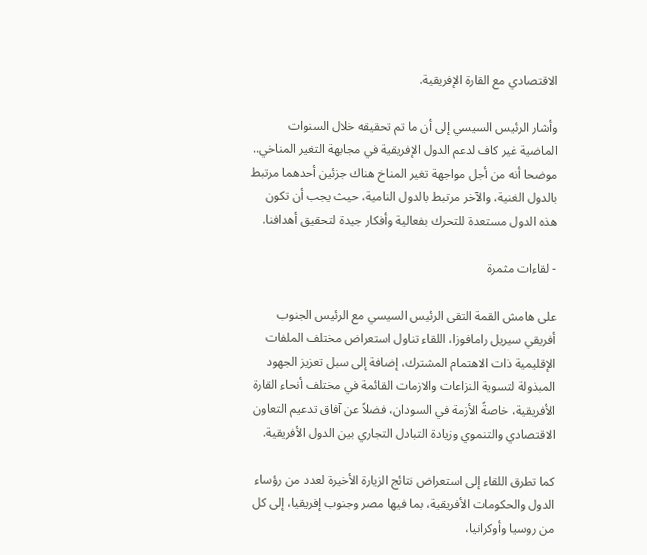الاقتصادي مع القارة الإفريقية.

وأشار الرئيس السيسي إلى أن ما تم تحقيقه خلال السنوات الماضية غير كاف لدعم الدول الإفريقية في مجابهة التغير المناخي.. موضحا أنه من أجل مواجهة تغير المناخ هناك جزئين أحدهما مرتبط بالدول الغنية، والآخر مرتبط بالدول النامية، حيث يجب أن تكون هذه الدول مستعدة للتحرك بفعالية وأفكار جيدة لتحقيق أهدافنا.

- لقاءات مثمرة

على هامش القمة التقى الرئيس السيسي مع الرئيس الجنوب أفريقي سيريل رامافوزا، اللقاء تناول استعراض مختلف الملفات الإقليمية ذات الاهتمام المشترك، إضافة إلى سبل تعزيز الجهود المبذولة لتسوية النزاعات والازمات القائمة في مختلف أنحاء القارة الأفريقية، خاصةً الأزمة في السودان، فضلاً عن آفاق تدعيم التعاون الاقتصادي والتنموي وزيادة التبادل التجاري بين الدول الأفريقية.

كما تطرق اللقاء إلى استعراض نتائج الزيارة الأخيرة لعدد من رؤساء الدول والحكومات الأفريقية، بما فيها مصر وجنوب إفريقيا، إلى كل من روسيا وأوكرانيا،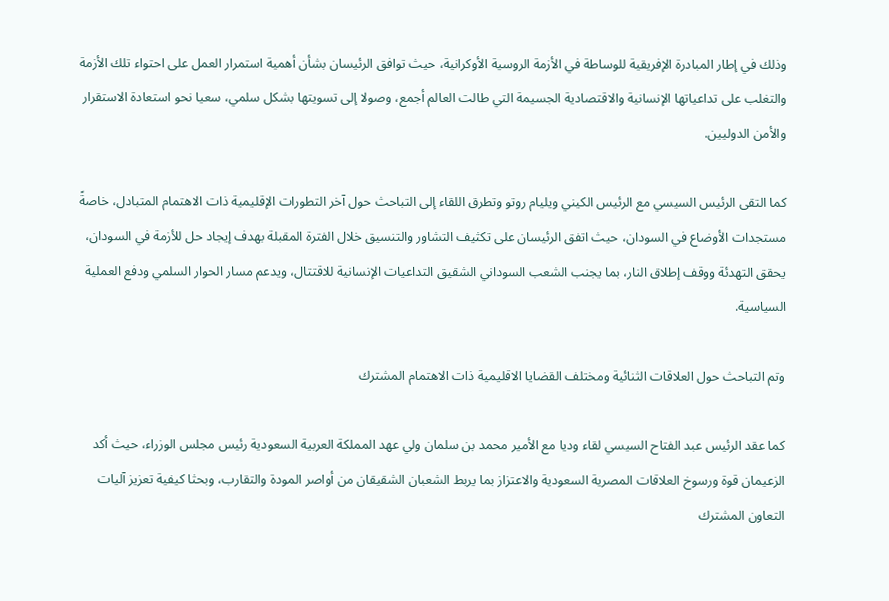وذلك في إطار المبادرة الإفريقية للوساطة في الأزمة الروسية الأوكرانية، حيث توافق الرئيسان بشأن أهمية استمرار العمل على احتواء تلك الأزمة والتغلب على تداعياتها الإنسانية والاقتصادية الجسيمة التي طالت العالم أجمع، وصولا إلى تسويتها بشكل سلمي، سعيا نحو استعادة الاستقرار والأمن الدوليين.

كما التقى الرئيس السيسي مع الرئيس الكيني ويليام روتو وتطرق اللقاء إلى التباحث حول آخر التطورات الإقليمية ذات الاهتمام المتبادل، خاصةً مستجدات الأوضاع في السودان، حيث اتفق الرئيسان على تكثيف التشاور والتنسيق خلال الفترة المقبلة بهدف إيجاد حل للأزمة في السودان، يحقق التهدئة ووقف إطلاق النار، بما يجنب الشعب السوداني الشقيق التداعيات الإنسانية للاقتتال، ويدعم مسار الحوار السلمي ودفع العملية السياسية.

وتم التباحث حول العلاقات الثنائية ومختلف القضايا الاقليمية ذات الاهتمام المشترك

كما عقد الرئيس عبد الفتاح السيسي لقاء وديا مع الأمير محمد بن سلمان ولي عهد المملكة العربية السعودية رئيس مجلس الوزراء، حيث أكد الزعيمان قوة ورسوخ العلاقات المصرية السعودية والاعتزاز بما يربط الشعبان الشقيقان من أواصر المودة والتقارب، وبحثا كيفية تعزيز آليات التعاون المشترك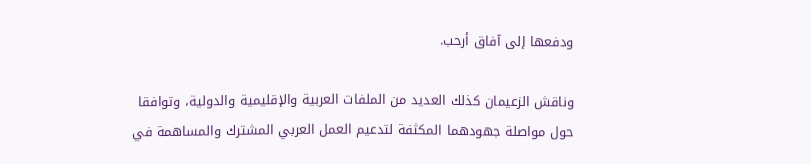ودفعها إلى آفاق أرحب.

وناقش الزعيمان كذلك العديد من الملفات العربية والإقليمية والدولية، وتوافقا حول مواصلة جهودهما المكثفة لتدعيم العمل العربي المشترك والمساهمة في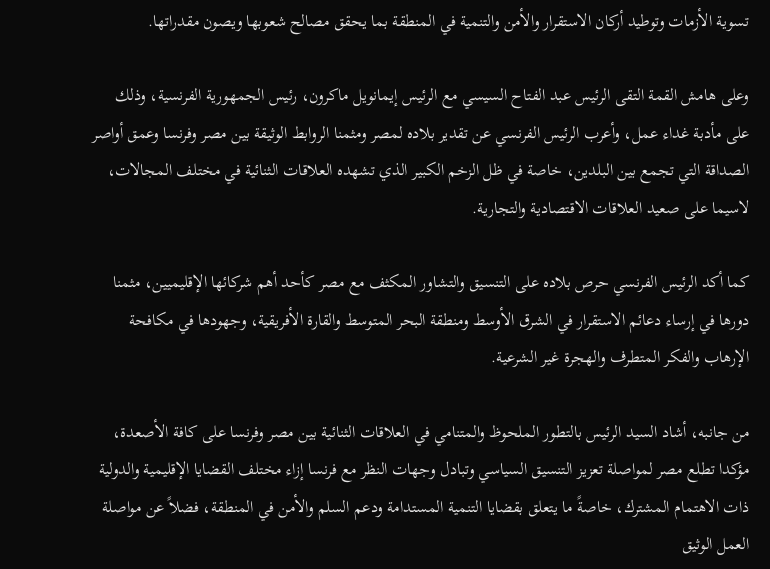تسوية الأزمات وتوطيد أركان الاستقرار والأمن والتنمية في المنطقة بما يحقق مصالح شعوبها ويصون مقدراتها.

وعلى هامش القمة التقى الرئيس عبد الفتاح السيسي مع الرئيس إيمانويل ماكرون، رئيس الجمهورية الفرنسية، وذلك على مأدبة غداء عمل، وأعرب الرئيس الفرنسي عن تقدير بلاده لمصر ومثمنا الروابط الوثيقة بين مصر وفرنسا وعمق أواصر الصداقة التي تجمع بين البلدين، خاصة في ظل الزخم الكبير الذي تشهده العلاقات الثنائية في مختلف المجالات، لاسيما على صعيد العلاقات الاقتصادية والتجارية.

كما أكد الرئيس الفرنسي حرص بلاده على التنسيق والتشاور المكثف مع مصر كأحد أهم شركائها الإقليميين، مثمنا دورها في إرساء دعائم الاستقرار في الشرق الأوسط ومنطقة البحر المتوسط والقارة الأفريقية، وجهودها في مكافحة الإرهاب والفكر المتطرف والهجرة غير الشرعية.

من جانبه، أشاد السيد الرئيس بالتطور الملحوظ والمتنامي في العلاقات الثنائية بين مصر وفرنسا على كافة الأصعدة، مؤكدا تطلع مصر لمواصلة تعزيز التنسيق السياسي وتبادل وجهات النظر مع فرنسا إزاء مختلف القضايا الإقليمية والدولية ذات الاهتمام المشترك، خاصةً ما يتعلق بقضايا التنمية المستدامة ودعم السلم والأمن في المنطقة، فضلاً عن مواصلة العمل الوثيق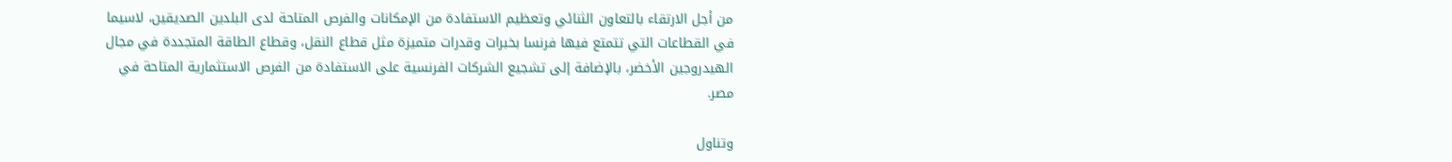من أجل الارتقاء بالتعاون الثنائي وتعظيم الاستفادة من الإمكانات والفرص المتاحة لدى البلدين الصديقين، لاسيما في القطاعات التي تتمتع فيها فرنسا بخبرات وقدرات متميزة مثل قطاع النقل، وقطاع الطاقة المتجددة في مجال الهيدروجين الأخضر، بالإضافة إلى تشجيع الشركات الفرنسية على الاستفادة من الفرص الاستثمارية المتاحة في مصر.

وتناول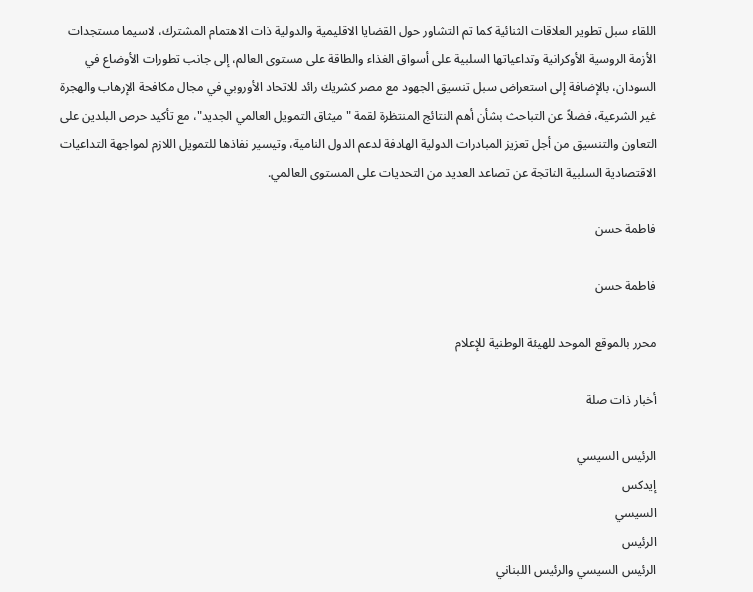اللقاء سبل تطوير العلاقات الثنائية كما تم التشاور حول القضايا الاقليمية والدولية ذات الاهتمام المشترك، لاسيما مستجدات الأزمة الروسية الأوكرانية وتداعياتها السلبية على أسواق الغذاء والطاقة على مستوى العالم، إلى جانب تطورات الأوضاع في السودان، بالإضافة إلى استعراض سبل تنسيق الجهود مع مصر كشريك رائد للاتحاد الأوروبي في مجال مكافحة الإرهاب والهجرة غير الشرعية، فضلاً عن التباحث بشأن أهم النتائج المنتظرة لقمة "ميثاق التمويل العالمي الجديد"، مع تأكيد حرص البلدين على التعاون والتنسيق من أجل تعزيز المبادرات الدولية الهادفة لدعم الدول النامية، وتيسير نفاذها للتمويل اللازم لمواجهة التداعيات الاقتصادية السلبية الناتجة عن تصاعد العديد من التحديات على المستوى العالمي.

فاطمة حسن

فاطمة حسن

محرر بالموقع الموحد للهيئة الوطنية للإعلام

أخبار ذات صلة

الرئيس السيسي
إيدكس
السيسي
الرئيس
الرئيس السيسي والرئيس اللبناني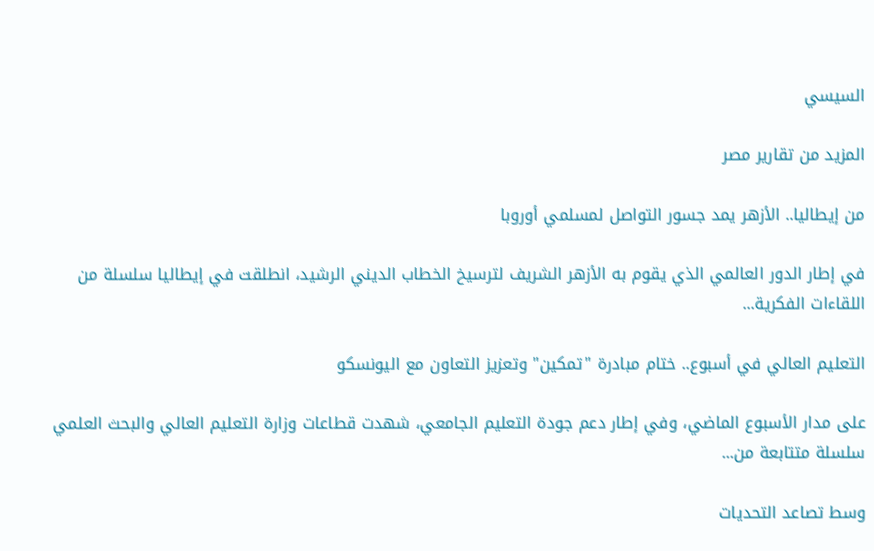السيسي

المزيد من تقارير مصر

من إيطاليا.. الأزهر يمد جسور التواصل لمسلمي أوروبا

في إطار الدور العالمي الذي يقوم به الأزهر الشريف لترسيخ الخطاب الديني الرشيد، انطلقت في إيطاليا سلسلة من اللقاءات الفكرية...

التعليم العالي في أسبوع.. ختام مبادرة "تمكين" وتعزيز التعاون مع اليونسكو

على مدار الأسبوع الماضي، وفي إطار دعم جودة التعليم الجامعي، شهدت قطاعات وزارة التعليم العالي والبحث العلمي سلسلة متتابعة من...

وسط تصاعد التحديات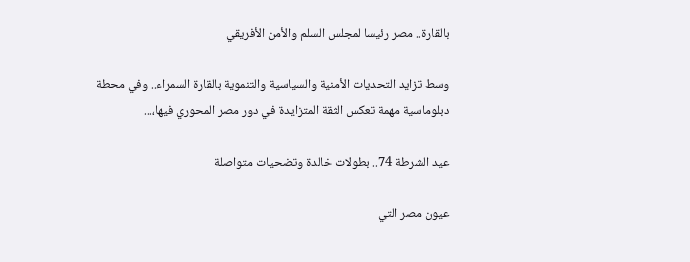بالقارة.. مصر رئيسا لمجلس السلم والأمن الأفريقي

وسط تزايد التحديات الأمنية والسياسية والتنموية بالقارة السمراء.. وفي محطة دبلوماسية مهمة تعكس الثقة المتزايدة في دور مصر المحوري فيها،...

عيد الشرطة 74.. بطولات خالدة وتضحيات متواصلة

عيون مصر التي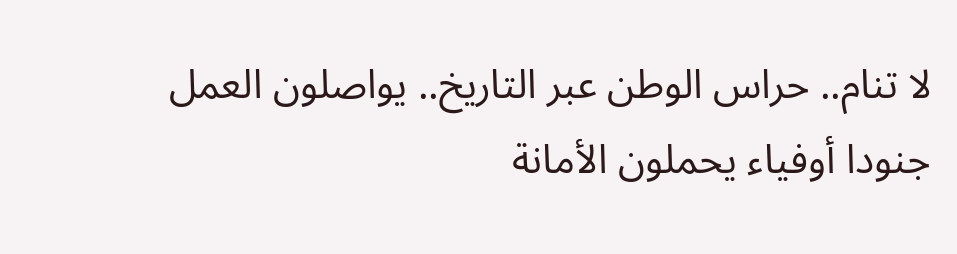لا تنام.. حراس الوطن عبر التاريخ.. يواصلون العمل جنودا أوفياء يحملون الأمانة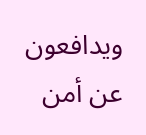ويدافعون عن أمن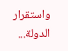واستقرار الدولة...